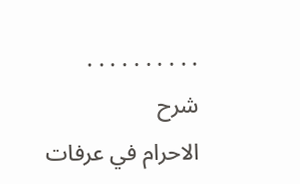. . . . . . . . . .
شرح
الاحرام في عرفات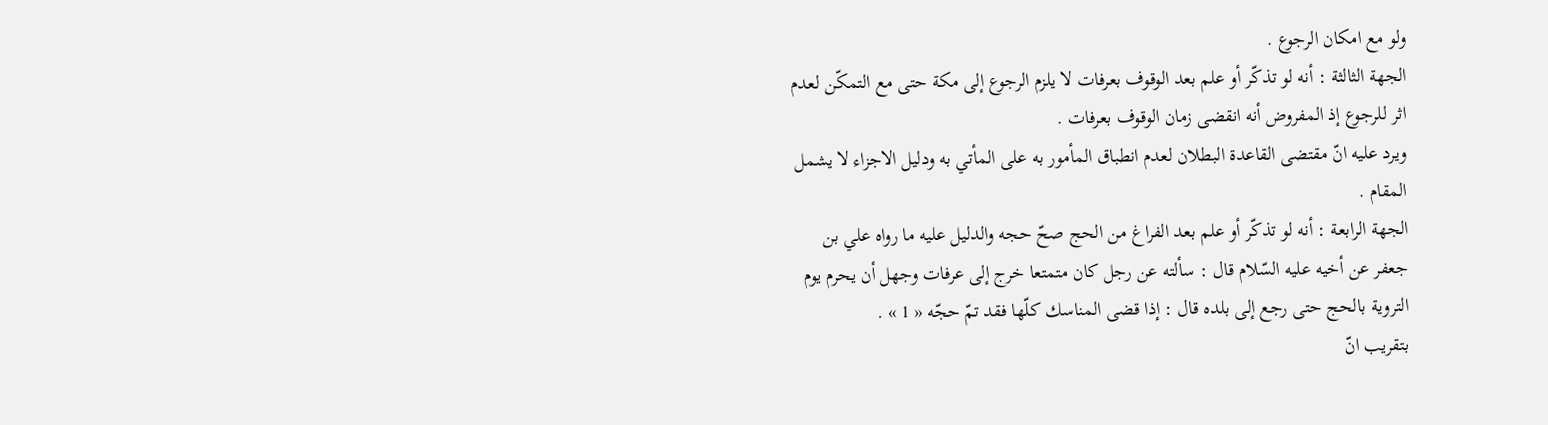ولو مع امكان الرجوع .
الجهة الثالثة : أنه لو تذكّر أو علم بعد الوقوف بعرفات لا يلزم الرجوع إلى مكة حتى مع التمكّن لعدم اثر للرجوع إذ المفروض أنه انقضى زمان الوقوف بعرفات .
ويرد عليه انّ مقتضى القاعدة البطلان لعدم انطباق المأمور به على المأتي به ودليل الاجزاء لا يشمل المقام .
الجهة الرابعة : أنه لو تذكّر أو علم بعد الفراغ من الحج صحّ حجه والدليل عليه ما رواه علي بن جعفر عن أخيه عليه السّلام قال : سألته عن رجل كان متمتعا خرج إلى عرفات وجهل أن يحرم يوم التروية بالحج حتى رجع إلى بلده قال : إذا قضى المناسك كلّها فقد تمّ حجّه « 1 » .
بتقريب انّ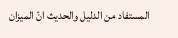المستفاد من الدليل والحديث انّ الميزان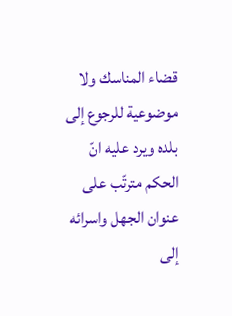قضاء المناسك ولا موضوعية للرجوع إلى بلده ويرد عليه انّ الحكم مترتّب على عنوان الجهل واسرائه إلى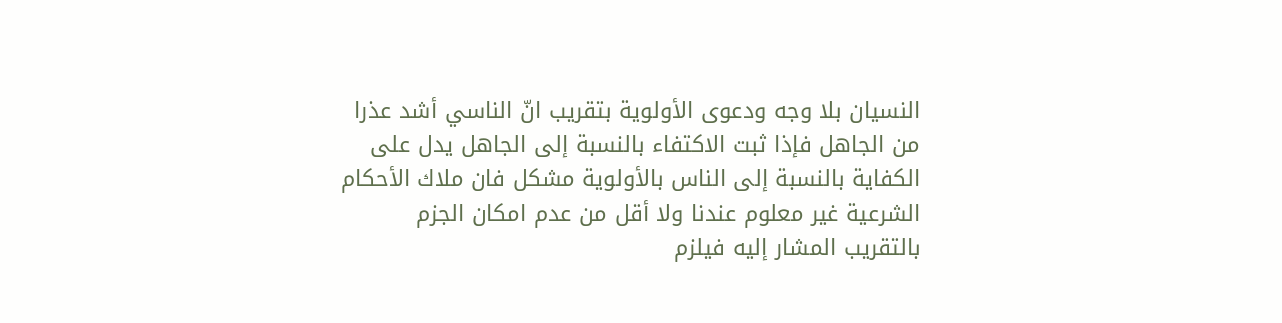النسيان بلا وجه ودعوى الأولوية بتقريب انّ الناسي أشد عذرا من الجاهل فإذا ثبت الاكتفاء بالنسبة إلى الجاهل يدل على الكفاية بالنسبة إلى الناس بالأولوية مشكل فان ملاك الأحكام الشرعية غير معلوم عندنا ولا أقل من عدم امكان الجزم بالتقريب المشار إليه فيلزم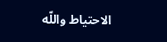الاحتياط واللّه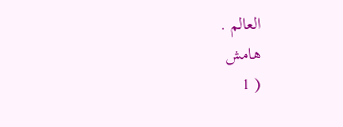العالم .
هامش
( 1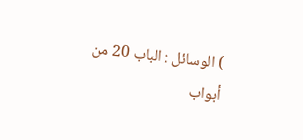) الوسائل : الباب 20 من أبواب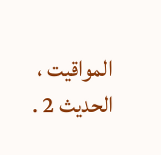المواقيت ، الحديث 2 .